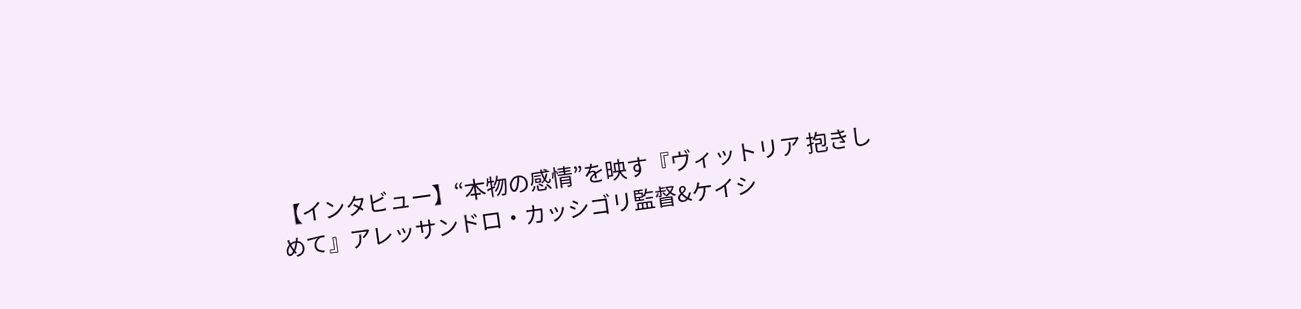【インタビュー】“本物の感情”を映す『ヴィットリア 抱きしめて』アレッサンドロ・カッシゴリ監督&ケイシ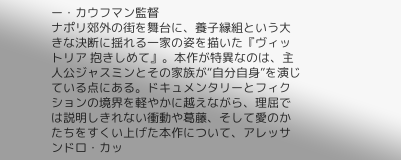ー・カウフマン監督
ナポリ郊外の街を舞台に、養子縁組という大きな決断に揺れる一家の姿を描いた『ヴィットリア 抱きしめて』。本作が特異なのは、主人公ジャスミンとその家族が“自分自身”を演じている点にある。ドキュメンタリーとフィクションの境界を軽やかに越えながら、理屈では説明しきれない衝動や葛藤、そして愛のかたちをすくい上げた本作について、アレッサンドロ・カッ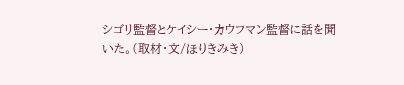シゴリ監督とケイシー・カウフマン監督に話を聞いた。(取材・文/ほりきみき)